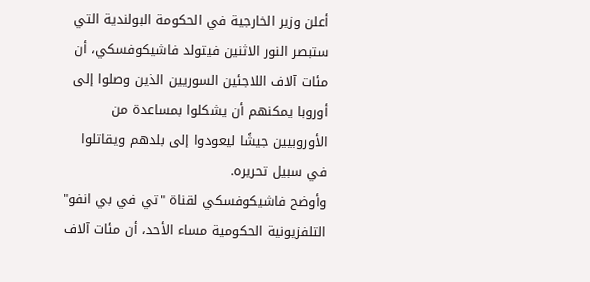أعلن وزير الخارجية في الحكومة البولندية التي ستبصر النور الاثنين فيتولد فاشيكوفسكي، أن مئات آلاف اللاجئين السوريين الذين وصلوا إلى أوروبا يمكنهم أن يشكلوا بمساعدة من الأوروبيين جيشًا ليعودوا إلى بلدهم ويقاتلوا في سبيل تحريره.
وأوضح فاشيكوفسكي لقناة "تي في بي انفو" التلفزيونية الحكومية مساء الأحد، أن مئات آلاف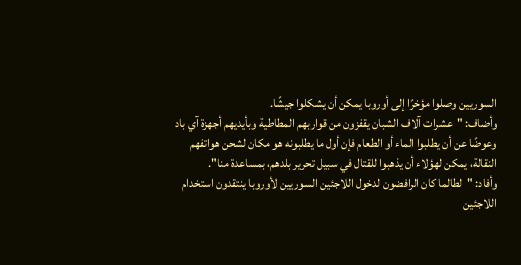السوريين وصلوا مؤخرًا إلى أوروبا يمكن أن يشكلوا جيشًا.
وأضاف: "عشرات آلاف الشبان يقفزون من قواربهم المطاطية وبأيديهم أجهزة آي باد وعوضًا عن أن يطلبوا الماء أو الطعام فإن أول ما يطلبونه هو مكان لشحن هواتفهم النقالة، يمكن لهؤلاء أن يذهبوا للقتال في سبيل تحرير بلدهم، بمساعدة منا".
وأفاد: "لطالما كان الرافضون لدخول اللاجئين السوريين لأوروبا ينتقدون استخدام اللاجئين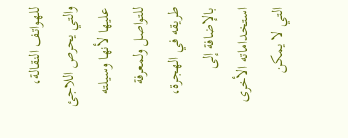للهواتف النقالة، والتي يحرص اللاجئ عليها لأنها وسيلته للتواصل ولمعرفة طريقه في الهجرة، بالإضافة إلى استخداماته الأخرى التي لا يمكن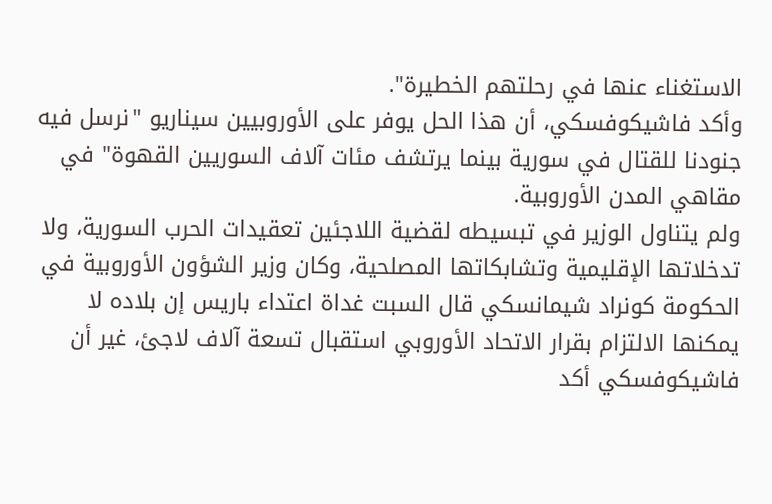الاستغناء عنها في رحلتهم الخطيرة".
وأكد فاشيكوفسكي، أن هذا الحل يوفر على الأوروبيين سيناريو "نرسل فيه جنودنا للقتال في سورية بينما يرتشف مئات آلاف السوريين القهوة" في مقاهي المدن الأوروبية.
ولم يتناول الوزير في تبسيطه لقضية اللاجئين تعقيدات الحرب السورية، ولا تدخلاتها الإقليمية وتشابكاتها المصلحية، وكان وزير الشؤون الأوروبية في الحكومة كونراد شيمانسكي قال السبت غداة اعتداء باريس إن بلاده لا يمكنها الالتزام بقرار الاتحاد الأوروبي استقبال تسعة آلاف لاجئ، غير أن فاشيكوفسكي أكد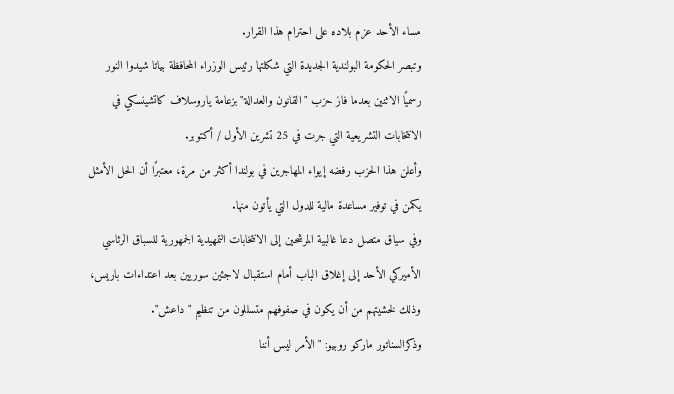مساء الأحد عزم بلاده على احترام هذا القرار.
وتبصر الحكومة البولندية الجديدة التي شكلتها رئيس الوزراء المحافظة بياتا شيدوا النور رسميًا الاثنين بعدما فاز حزب "القانون والعدالة" بزعامة ياروسلاف كاتشينسكي في الانتخابات التشريعية التي جرت في 25 تشرين الأول / أكتوبر.
وأعلن هذا الحزب رفضه إيواء المهاجرين في بولندا أكثر من مرة، معتبرًا أن الحل الأمثل يكمن في توفير مساعدة مالية للدول التي يأتون منها.
وفي سياق متصل دعا غالبية المرشحين إلى الانتخابات التمهيدية الجمهورية للسباق الرئاسي الأميركي الأحد إلى إغلاق الباب أمام استقبال لاجئين سوريين بعد اعتداءات باريس، وذلك لخشيتهم من أن يكون في صفوفهم متسللون من تنظيم "داعش".
وذكرالسناتور ماركو روبيو: "الأمر ليس أننا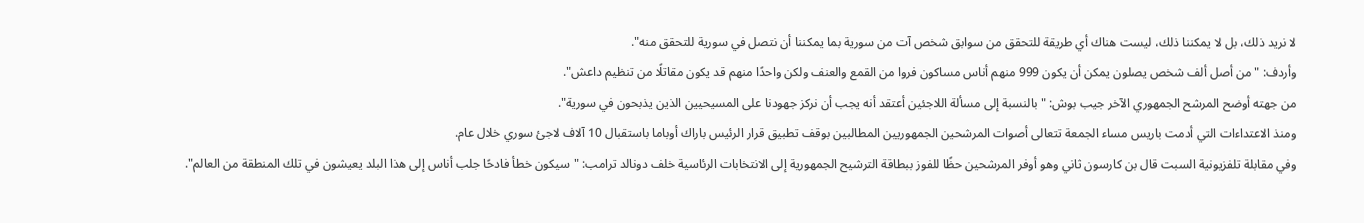لا نريد ذلك، بل لا يمكننا ذلك، ليست هناك أي طريقة للتحقق من سوابق شخص آت من سورية بما يمكننا أن نتصل في سورية للتحقق منه".
وأردف: "من أصل ألف شخص يصلون يمكن أن يكون 999 منهم أناس مساكون فروا من القمع والعنف ولكن واحدًا منهم قد يكون مقاتلًا من تنظيم داعش".
من جهته أوضح المرشح الجمهوري الآخر جيب بوش: "بالنسبة إلى مسألة اللاجئين أعتقد أنه يجب أن نركز جهودنا على المسيحيين الذين يذبحون في سورية".
ومنذ الاعتداءات التي أدمت باريس مساء الجمعة تتعالى أصوات المرشحين الجمهوريين المطالبين بوقف تطبيق قرار الرئيس باراك أوباما باستقبال 10 آلاف لاجئ سوري خلال عام.
وفي مقابلة تلفزيونية السبت قال بن كارسون ثاني وهو أوفر المرشحين حظًا للفوز ببطاقة الترشيح الجمهورية إلى الانتخابات الرئاسية خلف دونالد ترامب: "سيكون خطأ فادحًا جلب أناس إلى هذا البلد يعيشون في تلك المنطقة من العالم".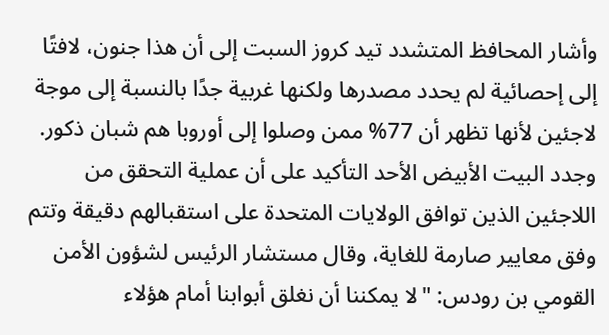وأشار المحافظ المتشدد تيد كروز السبت إلى أن هذا جنون، لافتًا إلى إحصائية لم يحدد مصدرها ولكنها غربية جدًا بالنسبة إلى موجة لاجئين لأنها تظهر أن 77% ممن وصلوا إلى أوروبا هم شبان ذكور.
وجدد البيت الأبيض الأحد التأكيد على أن عملية التحقق من اللاجئين الذين توافق الولايات المتحدة على استقبالهم دقيقة وتتم وفق معايير صارمة للغاية، وقال مستشار الرئيس لشؤون الأمن القومي بن رودس: "لا يمكننا أن نغلق أبوابنا أمام هؤلاء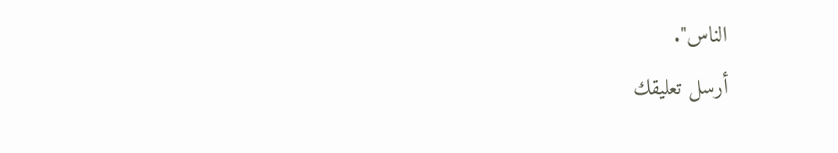الناس".
أرسل تعليقك